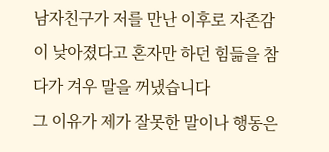남자친구가 저를 만난 이후로 자존감이 낮아졌다고 혼자만 하던 힘듦을 참다가 겨우 말을 꺼냈습니다
그 이유가 제가 잘못한 말이나 행동은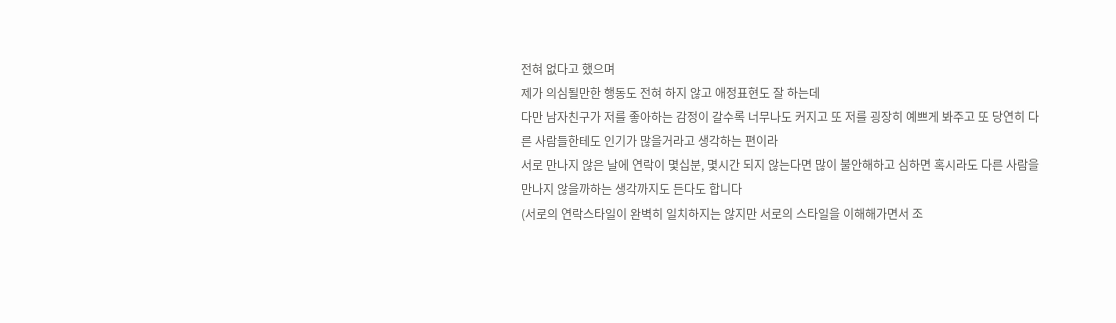전혀 없다고 했으며
제가 의심될만한 행동도 전혀 하지 않고 애정표현도 잘 하는데
다만 남자친구가 저를 좋아하는 감정이 갈수록 너무나도 커지고 또 저를 굉장히 예쁘게 봐주고 또 당연히 다른 사람들한테도 인기가 많을거라고 생각하는 편이라
서로 만나지 않은 날에 연락이 몇십분, 몇시간 되지 않는다면 많이 불안해하고 심하면 혹시라도 다른 사람을 만나지 않을까하는 생각까지도 든다도 합니다
(서로의 연락스타일이 완벽히 일치하지는 않지만 서로의 스타일을 이해해가면서 조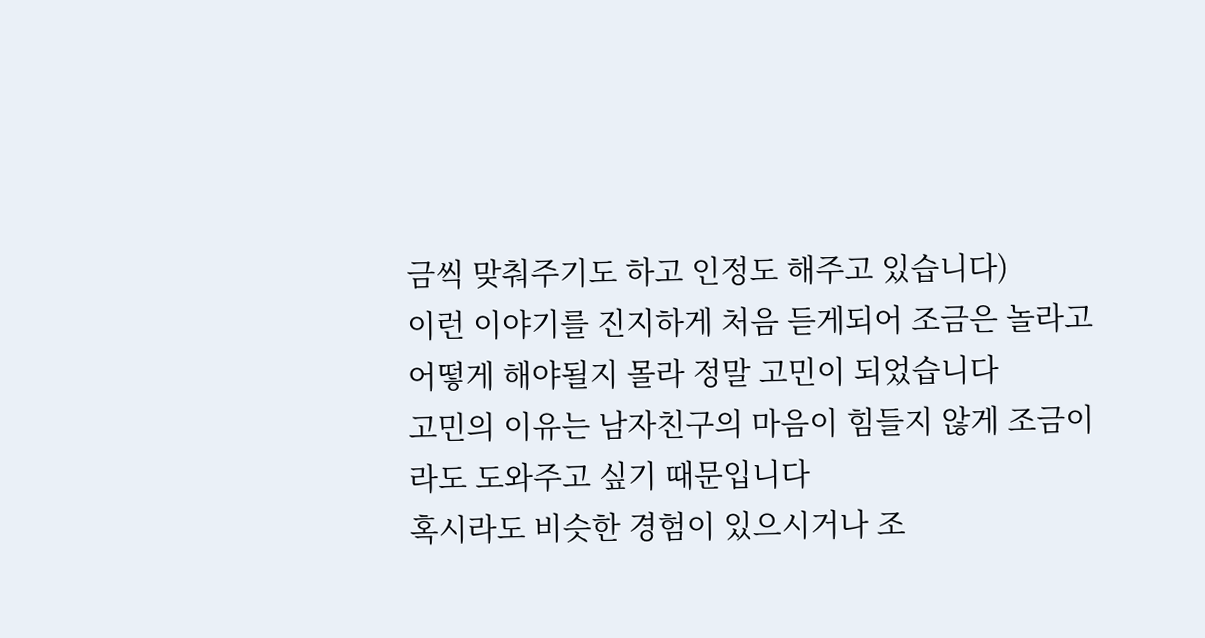금씩 맞춰주기도 하고 인정도 해주고 있습니다)
이런 이야기를 진지하게 처음 듣게되어 조금은 놀라고 어떻게 해야될지 몰라 정말 고민이 되었습니다
고민의 이유는 남자친구의 마음이 힘들지 않게 조금이라도 도와주고 싶기 때문입니다
혹시라도 비슷한 경험이 있으시거나 조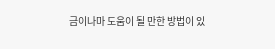금이나마 도움이 될 만한 방법이 있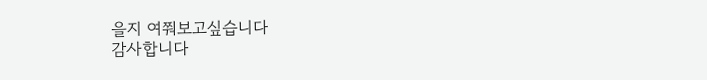을지 여쭤보고싶습니다
감사합니다